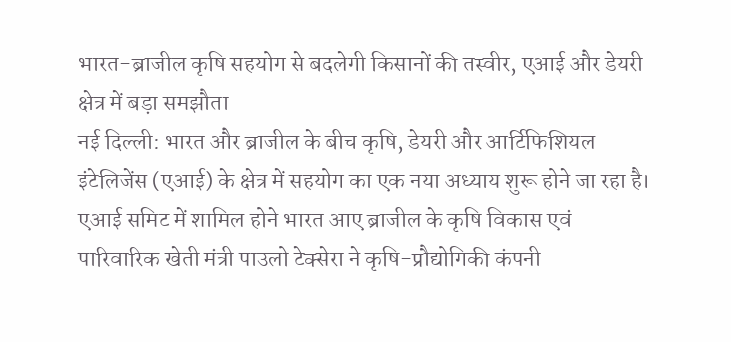भारत-ब्राजील कृषि सहयोग से बदलेगी किसानों की तस्वीर, एआई और डेयरी क्षेत्र में बड़ा समझौता
नई दिल्ली: भारत और ब्राजील के बीच कृषि, डेयरी और आर्टिफिशियल इंटेलिजेंस (एआई) के क्षेत्र में सहयोग का एक नया अध्याय शुरू होने जा रहा है। एआई समिट में शामिल होने भारत आए ब्राजील के कृषि विकास एवं पारिवारिक खेती मंत्री पाउलो टेक्सेरा ने कृषि-प्रौद्योगिकी कंपनी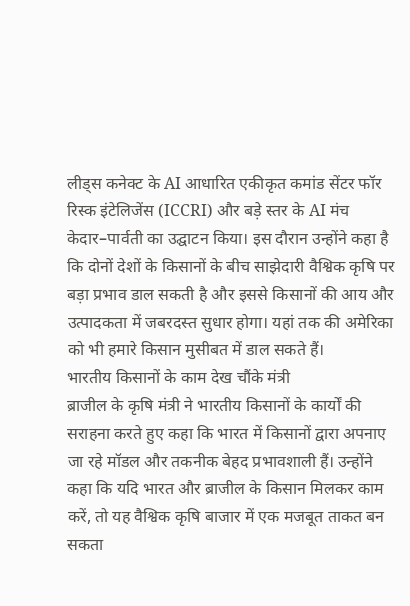लीड्स कनेक्ट के AI आधारित एकीकृत कमांड सेंटर फॉर रिस्क इंटेलिजेंस (ICCRI) और बड़े स्तर के AI मंच केदार–पार्वती का उद्घाटन किया। इस दौरान उन्होंने कहा है कि दोनों देशों के किसानों के बीच साझेदारी वैश्विक कृषि पर बड़ा प्रभाव डाल सकती है और इससे किसानों की आय और उत्पादकता में जबरदस्त सुधार होगा। यहां तक की अमेरिका को भी हमारे किसान मुसीबत में डाल सकते हैं।
भारतीय किसानों के काम देख चौंके मंत्री
ब्राजील के कृषि मंत्री ने भारतीय किसानों के कार्यों की सराहना करते हुए कहा कि भारत में किसानों द्वारा अपनाए जा रहे मॉडल और तकनीक बेहद प्रभावशाली हैं। उन्होंने कहा कि यदि भारत और ब्राजील के किसान मिलकर काम करें, तो यह वैश्विक कृषि बाजार में एक मजबूत ताकत बन सकता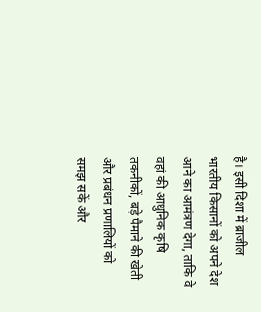है। इसी दिशा में ब्राजील भारतीय किसानों को अपने देश आने का आमंत्रण देगा, ताकि वे वहां की आधुनिक कृषि तकनीकों, बड़े पैमाने की खेती और प्रबंधन प्रणालियों को समझ सकें और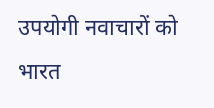उपयोगी नवाचारों को भारत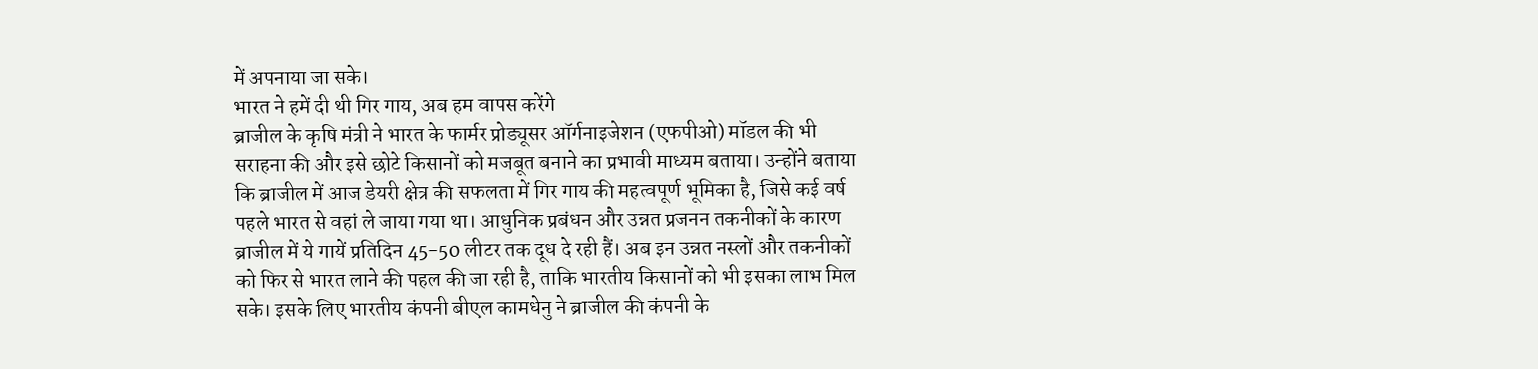में अपनाया जा सके।
भारत ने हमें दी थी गिर गाय, अब हम वापस करेंगे
ब्राजील के कृषि मंत्री ने भारत के फार्मर प्रोड्यूसर ऑर्गनाइजेशन (एफपीओ) मॉडल की भी सराहना की और इसे छोटे किसानों को मजबूत बनाने का प्रभावी माध्यम बताया। उन्होंने बताया कि ब्राजील में आज डेयरी क्षेत्र की सफलता में गिर गाय की महत्वपूर्ण भूमिका है, जिसे कई वर्ष पहले भारत से वहां ले जाया गया था। आधुनिक प्रबंधन और उन्नत प्रजनन तकनीकों के कारण ब्राजील में ये गायें प्रतिदिन 45-50 लीटर तक दूध दे रही हैं। अब इन उन्नत नस्लों और तकनीकों को फिर से भारत लाने की पहल की जा रही है, ताकि भारतीय किसानों को भी इसका लाभ मिल सके। इसके लिए भारतीय कंपनी बीएल कामधेनु ने ब्राजील की कंपनी के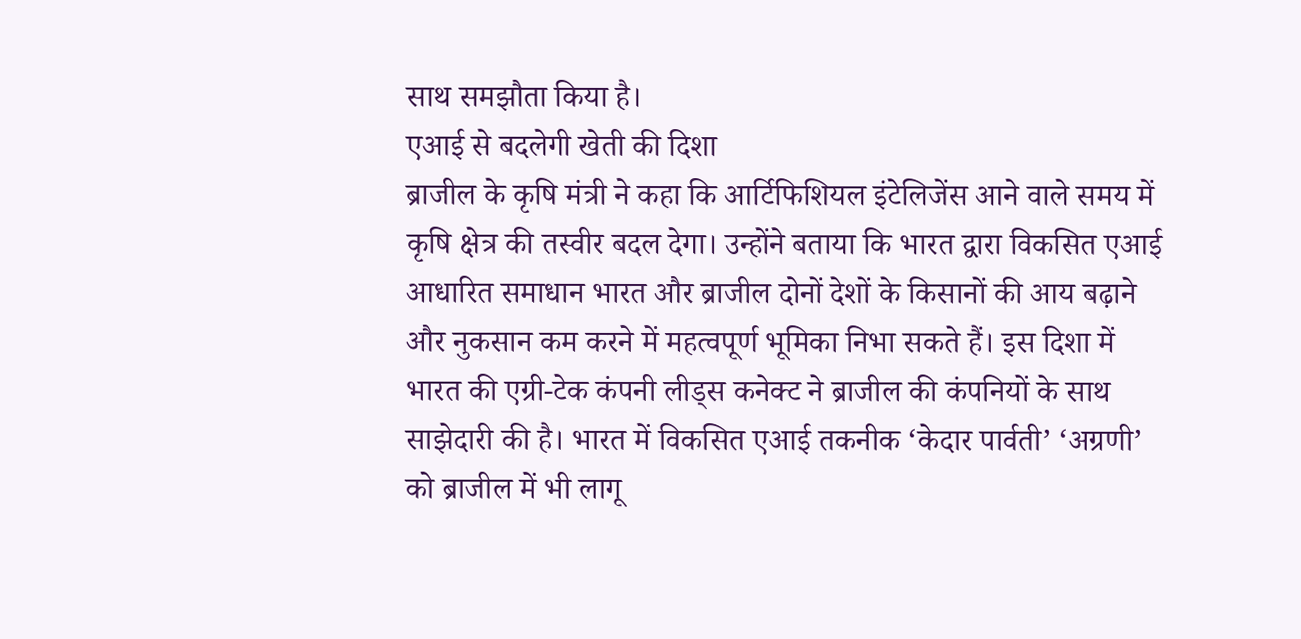साथ समझौता किया है।
एआई से बदलेगी खेती की दिशा
ब्राजील के कृषि मंत्री ने कहा कि आर्टिफिशियल इंटेलिजेंस आने वाले समय में कृषि क्षेत्र की तस्वीर बदल देगा। उन्होंने बताया कि भारत द्वारा विकसित एआई आधारित समाधान भारत और ब्राजील दोनों देशों के किसानों की आय बढ़ाने और नुकसान कम करने में महत्वपूर्ण भूमिका निभा सकते हैं। इस दिशा में भारत की एग्री-टेक कंपनी लीड्स कनेक्ट ने ब्राजील की कंपनियों के साथ साझेदारी की है। भारत में विकसित एआई तकनीक ‘केदार पार्वती’ ‘अग्रणी’ को ब्राजील में भी लागू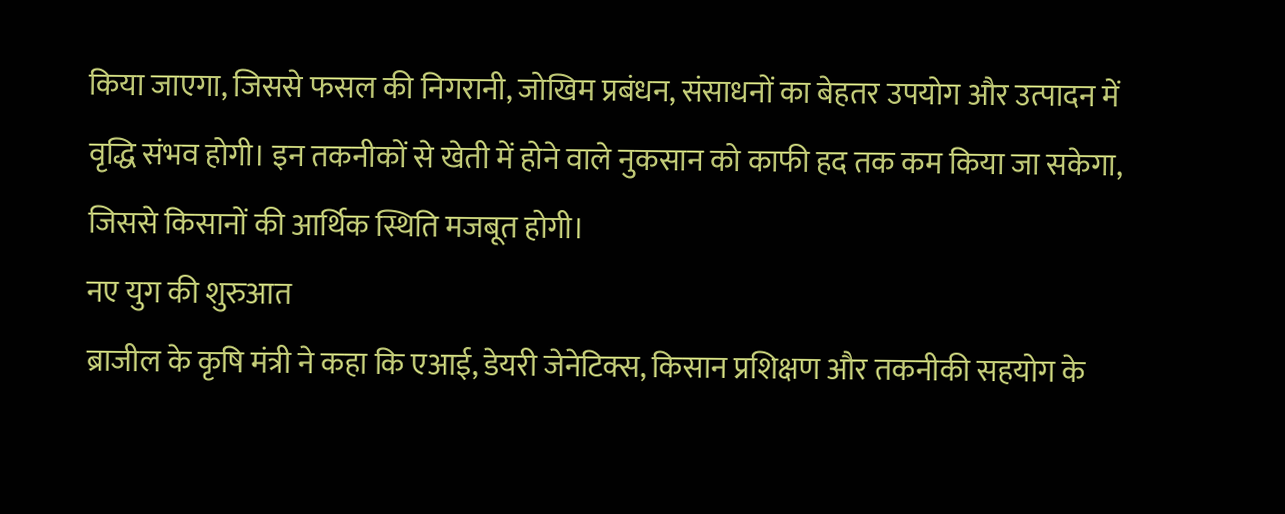किया जाएगा, जिससे फसल की निगरानी, जोखिम प्रबंधन, संसाधनों का बेहतर उपयोग और उत्पादन में वृद्धि संभव होगी। इन तकनीकों से खेती में होने वाले नुकसान को काफी हद तक कम किया जा सकेगा, जिससे किसानों की आर्थिक स्थिति मजबूत होगी।
नए युग की शुरुआत
ब्राजील के कृषि मंत्री ने कहा कि एआई, डेयरी जेनेटिक्स, किसान प्रशिक्षण और तकनीकी सहयोग के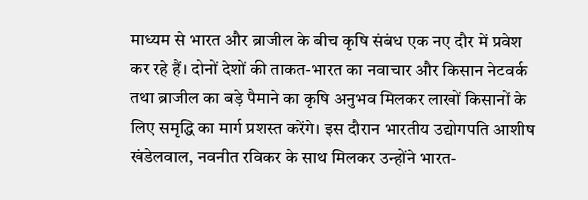माध्यम से भारत और ब्राजील के बीच कृषि संबंध एक नए दौर में प्रवेश कर रहे हैं। दोनों देशों की ताकत-भारत का नवाचार और किसान नेटवर्क तथा ब्राजील का बड़े पैमाने का कृषि अनुभव मिलकर लाखों किसानों के लिए समृद्धि का मार्ग प्रशस्त करेंगे। इस दौरान भारतीय उद्योगपति आशीष खंडेलवाल, नवनीत रविकर के साथ मिलकर उन्होंने भारत-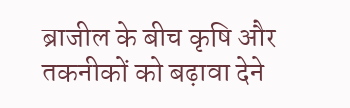ब्राजील के बीच कृषि और तकनीकों को बढ़ावा देने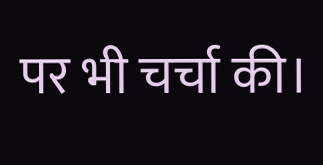पर भी चर्चा की।